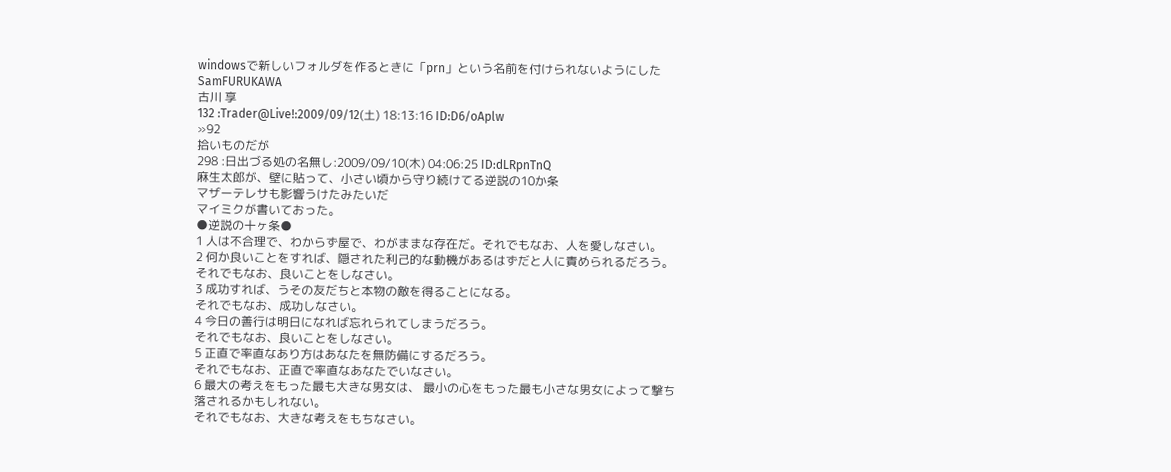windowsで新しいフォルダを作るときに「prn」という名前を付けられないようにした
SamFURUKAWA
古川 享
132 :Trader@Live!:2009/09/12(土) 18:13:16 ID:D6/oAplw
»92
拾いものだが
298 :日出づる処の名無し:2009/09/10(木) 04:06:25 ID:dLRpnTnQ
麻生太郎が、壁に貼って、小さい頃から守り続けてる逆説の10か条
マザーテレサも影響うけたみたいだ
マイミクが書いておった。
●逆説の十ヶ条●
1 人は不合理で、わからず屋で、わがままな存在だ。それでもなお、人を愛しなさい。
2 何か良いことをすれば、隠された利己的な動機があるはずだと人に責められるだろう。
それでもなお、良いことをしなさい。
3 成功すれば、うその友だちと本物の敵を得ることになる。
それでもなお、成功しなさい。
4 今日の善行は明日になれば忘れられてしまうだろう。
それでもなお、良いことをしなさい。
5 正直で率直なあり方はあなたを無防備にするだろう。
それでもなお、正直で率直なあなたでいなさい。
6 最大の考えをもった最も大きな男女は、 最小の心をもった最も小さな男女によって撃ち落されるかもしれない。
それでもなお、大きな考えをもちなさい。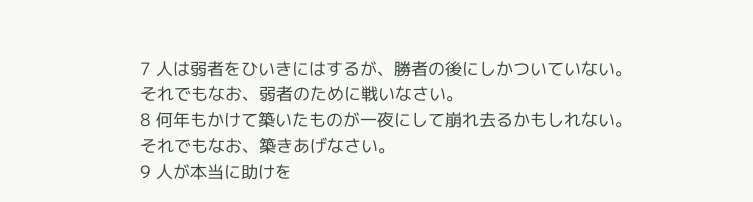7 人は弱者をひいきにはするが、勝者の後にしかついていない。
それでもなお、弱者のために戦いなさい。
8 何年もかけて築いたものが一夜にして崩れ去るかもしれない。
それでもなお、築きあげなさい。
9 人が本当に助けを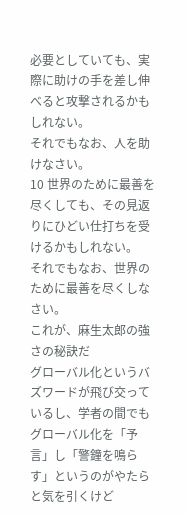必要としていても、実際に助けの手を差し伸べると攻撃されるかもしれない。
それでもなお、人を助けなさい。
10 世界のために最善を尽くしても、その見返りにひどい仕打ちを受けるかもしれない。
それでもなお、世界のために最善を尽くしなさい。
これが、麻生太郎の強さの秘訣だ
グローバル化というバズワードが飛び交っているし、学者の間でもグローバル化を「予言」し「警鐘を鳴らす」というのがやたらと気を引くけど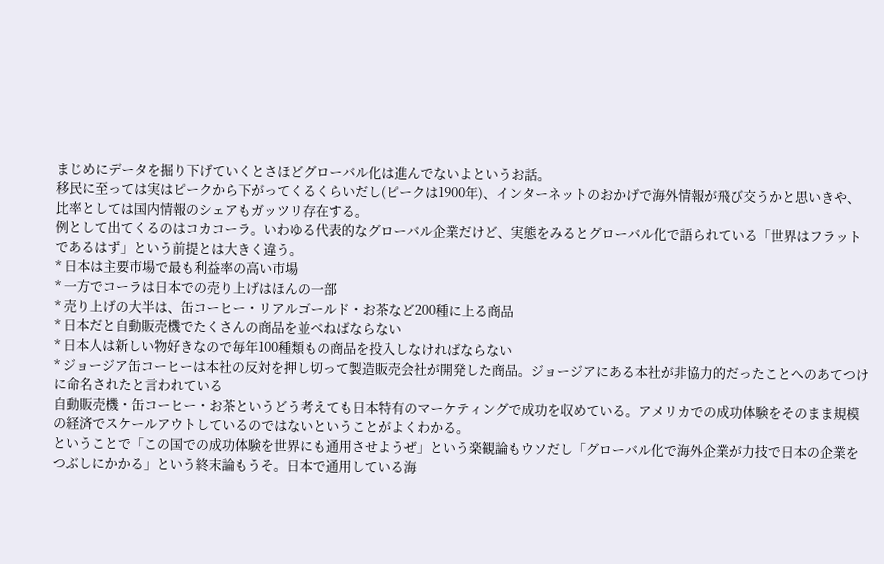まじめにデータを掘り下げていくとさほどグローバル化は進んでないよというお話。
移民に至っては実はピークから下がってくるくらいだし(ピークは1900年)、インターネットのおかげで海外情報が飛び交うかと思いきや、比率としては国内情報のシェアもガッツリ存在する。
例として出てくるのはコカコーラ。いわゆる代表的なグローバル企業だけど、実態をみるとグローバル化で語られている「世界はフラットであるはず」という前提とは大きく違う。
* 日本は主要市場で最も利益率の高い市場
* 一方でコーラは日本での売り上げはほんの一部
* 売り上げの大半は、缶コーヒー・リアルゴールド・お茶など200種に上る商品
* 日本だと自動販売機でたくさんの商品を並べねばならない
* 日本人は新しい物好きなので毎年100種類もの商品を投入しなければならない
* ジョージア缶コーヒーは本社の反対を押し切って製造販売会社が開発した商品。ジョージアにある本社が非協力的だったことへのあてつけに命名されたと言われている
自動販売機・缶コーヒー・お茶というどう考えても日本特有のマーケティングで成功を収めている。アメリカでの成功体験をそのまま規模の経済でスケールアウトしているのではないということがよくわかる。
ということで「この国での成功体験を世界にも通用させようぜ」という楽観論もウソだし「グローバル化で海外企業が力技で日本の企業をつぶしにかかる」という終末論もうそ。日本で通用している海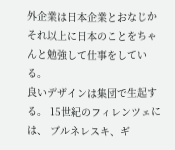外企業は日本企業とおなじかそれ以上に日本のことをちゃんと勉強して仕事をしている。
良いデザインは集団で生起する。 15世紀のフィレンツェには、 ブルネレスキ、ギ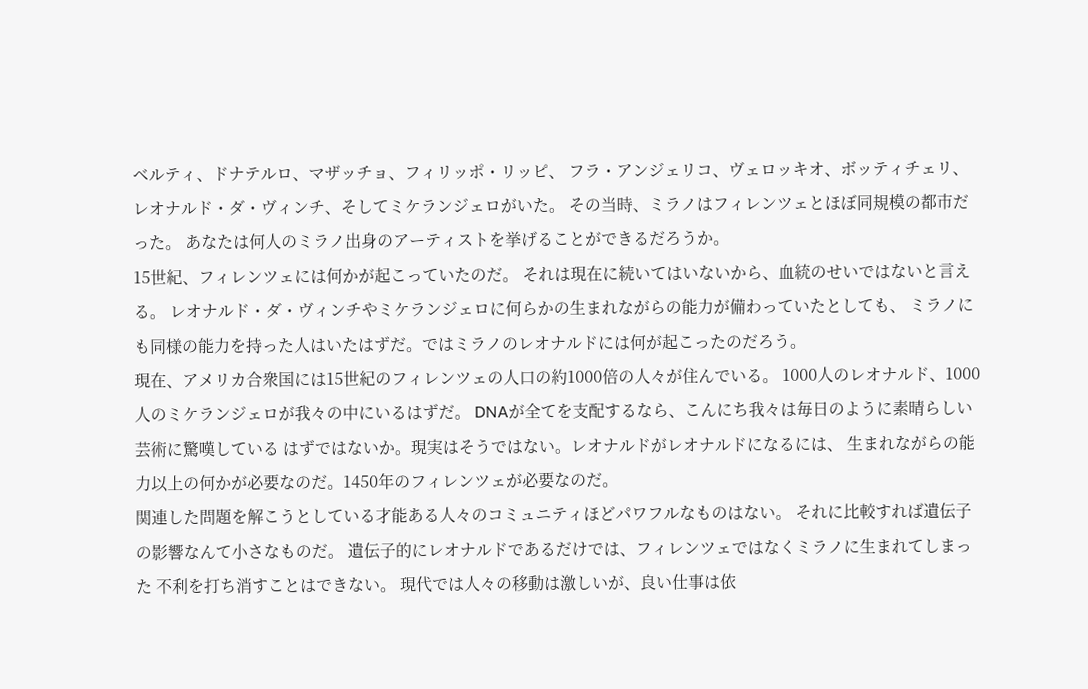ベルティ、ドナテルロ、マザッチョ、フィリッポ・リッピ、 フラ・アンジェリコ、ヴェロッキオ、ボッティチェリ、レオナルド・ダ・ヴィンチ、そしてミケランジェロがいた。 その当時、ミラノはフィレンツェとほぼ同規模の都市だった。 あなたは何人のミラノ出身のアーティストを挙げることができるだろうか。
15世紀、フィレンツェには何かが起こっていたのだ。 それは現在に続いてはいないから、血統のせいではないと言える。 レオナルド・ダ・ヴィンチやミケランジェロに何らかの生まれながらの能力が備わっていたとしても、 ミラノにも同様の能力を持った人はいたはずだ。ではミラノのレオナルドには何が起こったのだろう。
現在、アメリカ合衆国には15世紀のフィレンツェの人口の約1000倍の人々が住んでいる。 1000人のレオナルド、1000人のミケランジェロが我々の中にいるはずだ。 DNAが全てを支配するなら、こんにち我々は毎日のように素晴らしい芸術に驚嘆している はずではないか。現実はそうではない。レオナルドがレオナルドになるには、 生まれながらの能力以上の何かが必要なのだ。1450年のフィレンツェが必要なのだ。
関連した問題を解こうとしている才能ある人々のコミュニティほどパワフルなものはない。 それに比較すれば遺伝子の影響なんて小さなものだ。 遺伝子的にレオナルドであるだけでは、フィレンツェではなくミラノに生まれてしまった 不利を打ち消すことはできない。 現代では人々の移動は激しいが、良い仕事は依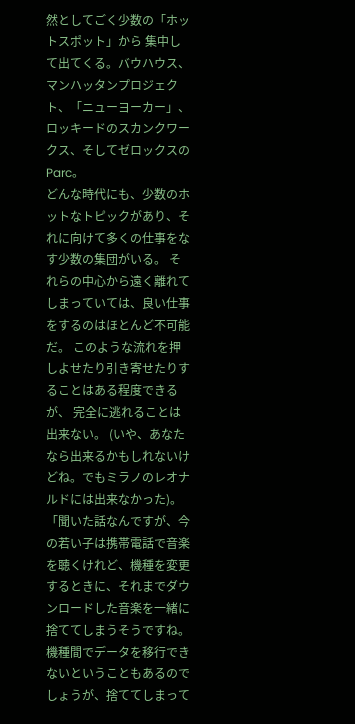然としてごく少数の「ホットスポット」から 集中して出てくる。バウハウス、マンハッタンプロジェクト、「ニューヨーカー」、 ロッキードのスカンクワークス、そしてゼロックスのParc。
どんな時代にも、少数のホットなトピックがあり、それに向けて多くの仕事をなす少数の集団がいる。 それらの中心から遠く離れてしまっていては、良い仕事をするのはほとんど不可能だ。 このような流れを押しよせたり引き寄せたりすることはある程度できるが、 完全に逃れることは出来ない。 (いや、あなたなら出来るかもしれないけどね。でもミラノのレオナルドには出来なかった)。
「聞いた話なんですが、今の若い子は携帯電話で音楽を聴くけれど、機種を変更するときに、それまでダウンロードした音楽を一緒に捨ててしまうそうですね。機種間でデータを移行できないということもあるのでしょうが、捨ててしまって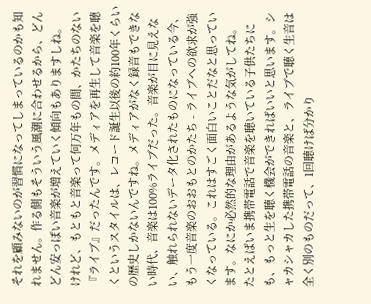それを顧みないのが習慣になってしまっているのかも知れません。作る側もそういう風潮に合わせるから、どんどん安っぽい音楽が増えていく傾向もありますしね。
けれど、もともと音楽って何万年もの間、かたちのない『ライブ』だったんです。メディアを再生して音楽を聴くというスタイルは、レコード誕生以後の約100年くらいの歴史しかないんですね。メディアがなく録音もできない時代、音楽は100%ライブだった。音楽が目に見えない、触れられないデータ化されたものになっている今、もう一度音楽のおおもとのかたち - ライブへの欲求が強くなっている。これはすごく面白いことだなと思っています。なにか必然的な理由があるような気がしてね。
たとえばいま携帯電話で音楽を聴いている子供たちにも、もっと生を聴く機会ができればいいと思います。シャカシャカした携帯電話の音楽と、ライブで聴く生音は全く別のものだって、1回聴けば分かり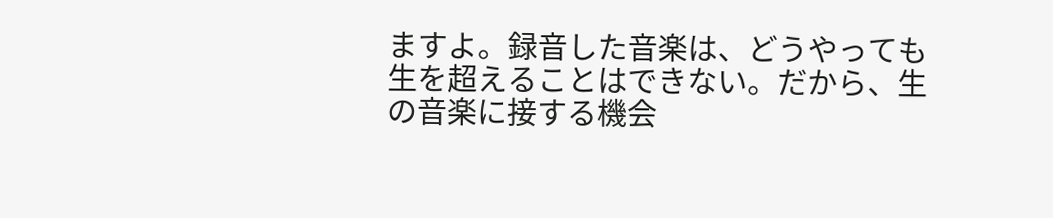ますよ。録音した音楽は、どうやっても生を超えることはできない。だから、生の音楽に接する機会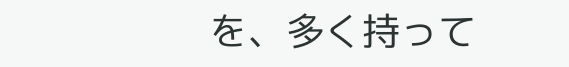を、多く持って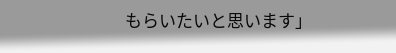もらいたいと思います」